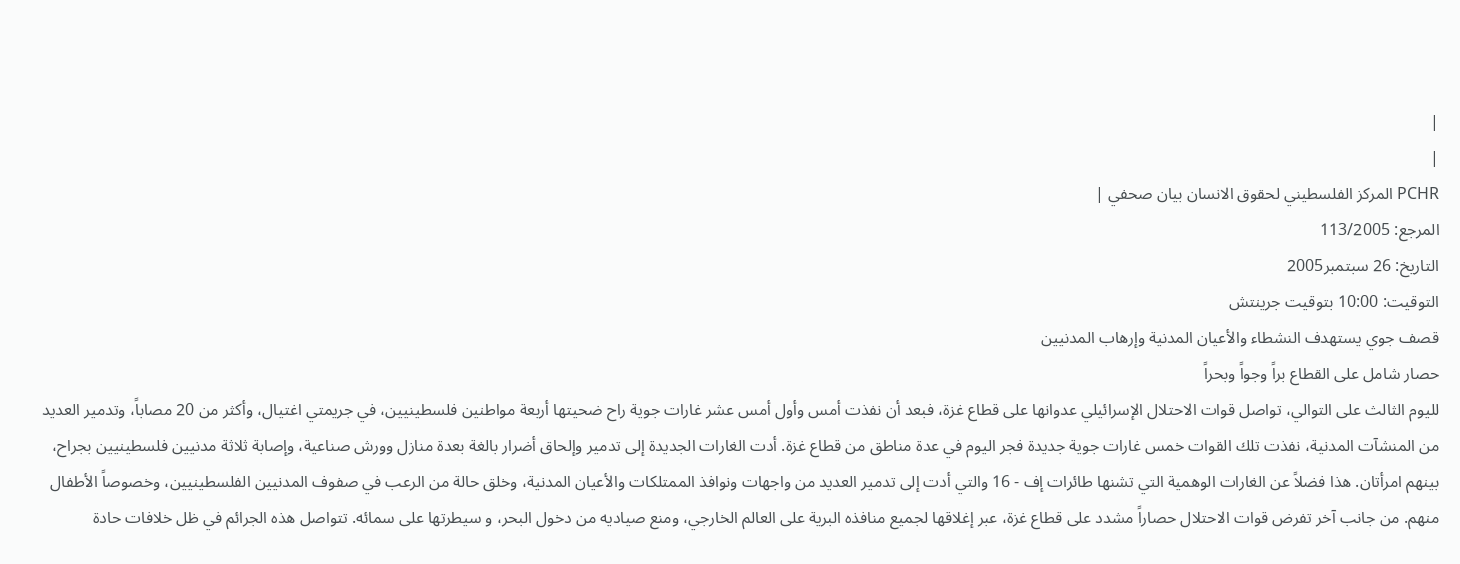|
|
PCHR المركز الفلسطيني لحقوق الانسان بيان صحفي |
المرجع: 113/2005
التاريخ: 26 سبتمبر2005
التوقيت: 10:00 بتوقيت جرينتش
قصف جوي يستهدف النشطاء والأعيان المدنية وإرهاب المدنيين
حصار شامل على القطاع براً وجواً وبحراً
لليوم الثالث على التوالي، تواصل قوات الاحتلال الإسرائيلي عدوانها على قطاع غزة، فبعد أن نفذت أمس وأول أمس عشر غارات جوية راح ضحيتها أربعة مواطنين فلسطينيين، في جريمتي اغتيال، وأكثر من 20 مصاباً، وتدمير العديد من المنشآت المدنية، نفذت تلك القوات خمس غارات جوية جديدة فجر اليوم في عدة مناطق من قطاع غزة. أدت الغارات الجديدة إلى تدمير وإلحاق أضرار بالغة بعدة منازل وورش صناعية، وإصابة ثلاثة مدنيين فلسطينيين بجراح، بينهم امرأتان. هذا فضلاً عن الغارات الوهمية التي تشنها طائرات إف - 16 والتي أدت إلى تدمير العديد من واجهات ونوافذ الممتلكات والأعيان المدنية، وخلق حالة من الرعب في صفوف المدنيين الفلسطينيين، وخصوصاً الأطفال منهم. من جانب آخر تفرض قوات الاحتلال حصاراً مشدد على قطاع غزة، عبر إغلاقها لجميع منافذه البرية على العالم الخارجي، ومنع صياديه من دخول البحر، و سيطرتها على سمائه. تتواصل هذه الجرائم في ظل خلافات حادة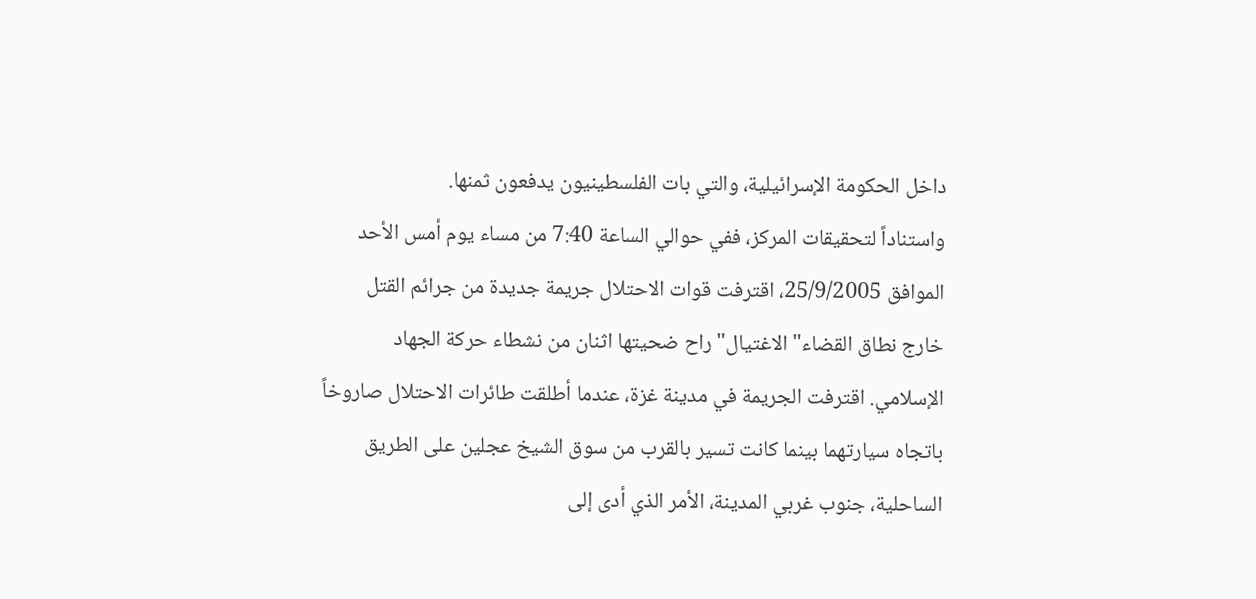داخل الحكومة الإسرائيلية، والتي بات الفلسطينيون يدفعون ثمنها.
واستناداً لتحقيقات المركز، ففي حوالي الساعة 7:40 من مساء يوم أمس الأحد الموافق 25/9/2005، اقترفت قوات الاحتلال جريمة جديدة من جرائم القتل خارج نطاق القضاء" الاغتيال" راح ضحيتها اثنان من نشطاء حركة الجهاد الإسلامي. اقترفت الجريمة في مدينة غزة، عندما أطلقت طائرات الاحتلال صاروخاً باتجاه سيارتهما بينما كانت تسير بالقرب من سوق الشيخ عجلين على الطريق الساحلية، جنوب غربي المدينة، الأمر الذي أدى إلى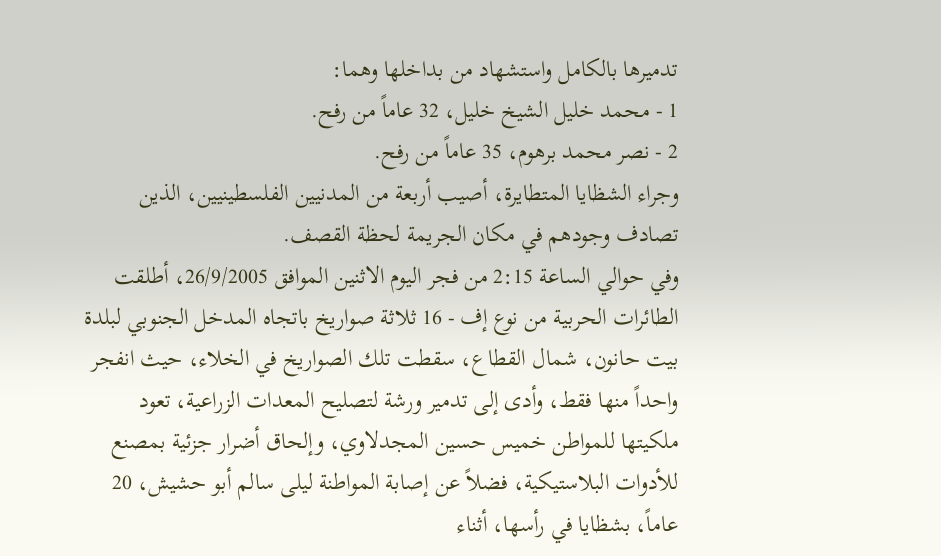تدميرها بالكامل واستشهاد من بداخلها وهما:
1 - محمد خليل الشيخ خليل، 32 عاماً من رفح.
2 - نصر محمد برهوم، 35 عاماً من رفح.
وجراء الشظايا المتطايرة، أصيب أربعة من المدنيين الفلسطينيين، الذين تصادف وجودهم في مكان الجريمة لحظة القصف.
وفي حوالي الساعة 2:15 من فجر اليوم الاثنين الموافق 26/9/2005، أطلقت الطائرات الحربية من نوع إف - 16 ثلاثة صواريخ باتجاه المدخل الجنوبي لبلدة بيت حانون، شمال القطاع، سقطت تلك الصواريخ في الخلاء، حيث انفجر واحداً منها فقط، وأدى إلى تدمير ورشة لتصليح المعدات الزراعية، تعود ملكيتها للمواطن خميس حسين المجدلاوي، وإلحاق أضرار جزئية بمصنع للأدوات البلاستيكية، فضلاً عن إصابة المواطنة ليلى سالم أبو حشيش، 20 عاماً، بشظايا في رأسها، أثناء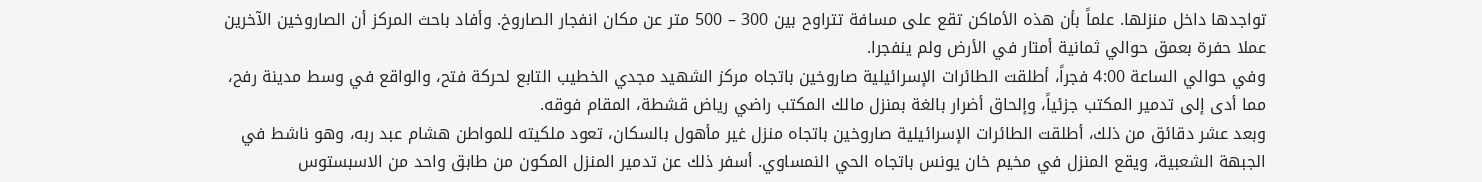تواجدها داخل منزلها. علماً بأن هذه الأماكن تقع على مسافة تتراوح بين 300 – 500 متر عن مكان انفجار الصاروخ. وأفاد باحث المركز أن الصاروخين الآخرين عملا حفرة بعمق حوالي ثمانية أمتار في الأرض ولم ينفجرا.
وفي حوالي الساعة 4:00 فجراً، أطلقت الطائرات الإسرائيلية صاروخين باتجاه مركز الشهيد مجدي الخطيب التابع لحركة فتح، والواقع في وسط مدينة رفح، مما أدى إلى تدمير المكتب جزئياً، وإلحاق أضرار بالغة بمنزل مالك المكتب راضي رياض قشطة، المقام فوقه.
وبعد عشر دقائق من ذلك، أطلقت الطائرات الإسرائيلية صاروخين باتجاه منزل غير مأهول بالسكان، تعود ملكيته للمواطن هشام عبد ربه، وهو ناشط في الجبهة الشعبية، ويقع المنزل في مخيم خان يونس باتجاه الحي النمساوي. أسفر ذلك عن تدمير المنزل المكون من طابق واحد من الاسبستوس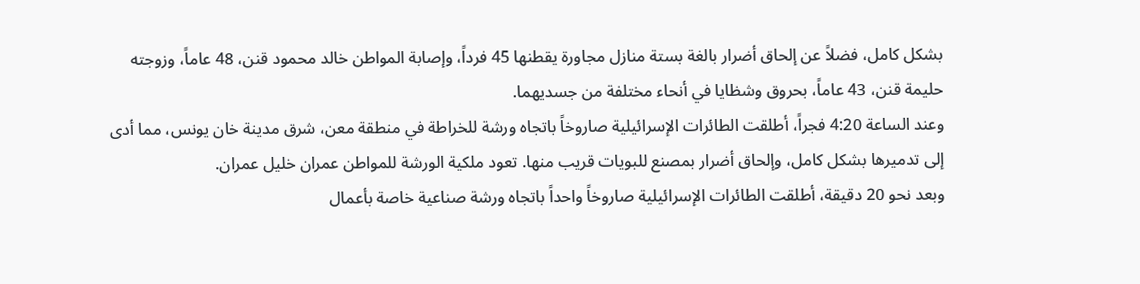بشكل كامل، فضلاً عن إلحاق أضرار بالغة بستة منازل مجاورة يقطنها 45 فرداً، وإصابة المواطن خالد محمود قنن، 48 عاماً، وزوجته حليمة قنن، 43 عاماً، بحروق وشظايا في أنحاء مختلفة من جسديهما.
وعند الساعة 4:20 فجراً، أطلقت الطائرات الإسرائيلية صاروخاً باتجاه ورشة للخراطة في منطقة معن، شرق مدينة خان يونس، مما أدى إلى تدميرها بشكل كامل، وإلحاق أضرار بمصنع للبويات قريب منها. تعود ملكية الورشة للمواطن عمران خليل عمران.
وبعد نحو 20 دقيقة، أطلقت الطائرات الإسرائيلية صاروخاً واحداً باتجاه ورشة صناعية خاصة بأعمال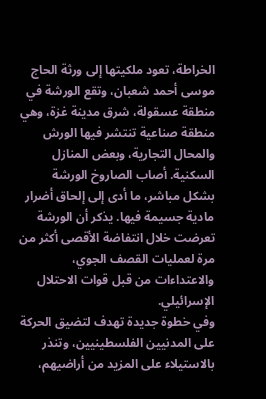الخراطة، تعود ملكيتها إلى ورثة الحاج موسى أحمد شعبان، وتقع الورشة في منطقة عسقولة، شرق مدينة غزة، وهي منطقة صناعية تنتشر فيها الورش والمحال التجارية، وبعض المنازل السكنية. أصاب الصاروخ الورشة بشكل مباشر، ما أدى إلى إلحاق أضرار مادية جسيمة فيها. يذكر أن الورشة تعرضت خلال انتفاضة الأقصى أكثر من مرة لعمليات القصف الجوي، والاعتداءات من قبل قوات الاحتلال الإسرائيلي.
وفي خطوة جديدة تهدف لتضيق الحركة على المدنيين الفلسطينيين، وتنذر بالاستيلاء على المزيد من أراضيهم،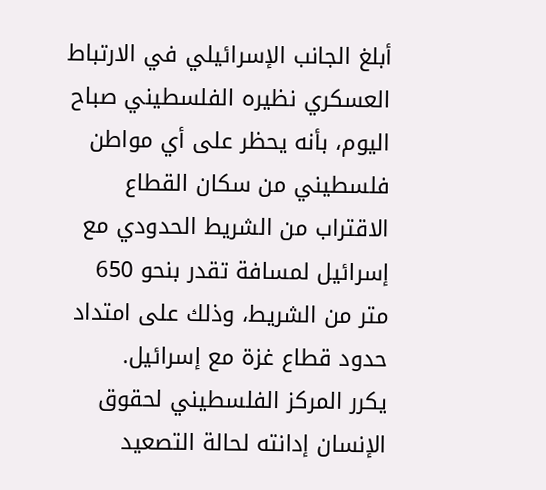أبلغ الجانب الإسرائيلي في الارتباط العسكري نظيره الفلسطيني صباح اليوم، بأنه يحظر على أي مواطن فلسطيني من سكان القطاع الاقتراب من الشريط الحدودي مع إسرائيل لمسافة تقدر بنحو 650 متر من الشريط، وذلك على امتداد حدود قطاع غزة مع إسرائيل.
يكرر المركز الفلسطيني لحقوق الإنسان إدانته لحالة التصعيد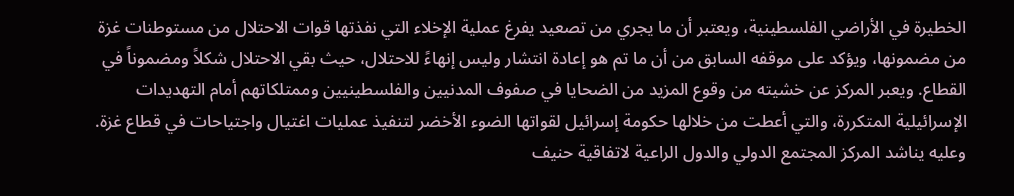الخطيرة في الأراضي الفلسطينية، ويعتبر أن ما يجري من تصعيد يفرغ عملية الإخلاء التي نفذتها قوات الاحتلال من مستوطنات غزة من مضمونها، ويؤكد على موقفه السابق من أن ما تم هو إعادة انتشار وليس إنهاءً للاحتلال، حيث بقي الاحتلال شكلاً ومضموناً في القطاع. ويعبر المركز عن خشيته من وقوع المزيد من الضحايا في صفوف المدنيين والفلسطينيين وممتلكاتهم أمام التهديدات الإسرائيلية المتكررة، والتي أعطت من خلالها حكومة إسرائيل لقواتها الضوء الأخضر لتنفيذ عمليات اغتيال واجتياحات في قطاع غزة. وعليه يناشد المركز المجتمع الدولي والدول الراعية لاتفاقية حنيف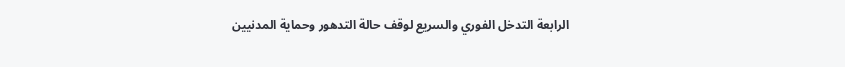الرابعة التدخل الفوري والسريع لوقف حالة التدهور وحماية المدنيين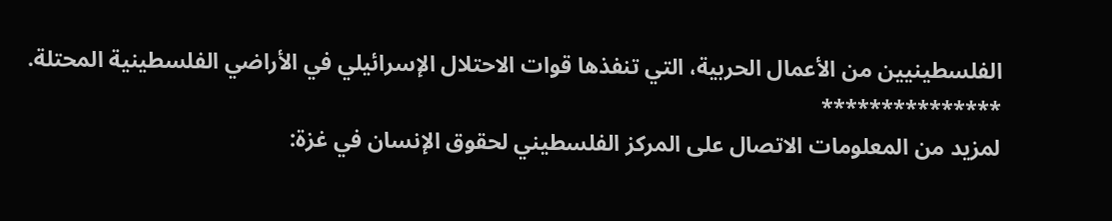الفلسطينيين من الأعمال الحربية، التي تنفذها قوات الاحتلال الإسرائيلي في الأراضي الفلسطينية المحتلة.
***************
لمزيد من المعلومات الاتصال على المركز الفلسطيني لحقوق الإنسان في غزة: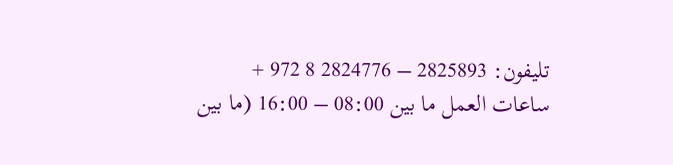تليفون: 2825893 – 2824776 8 972 +
ساعات العمل ما بين 08:00 – 16:00 (ما بين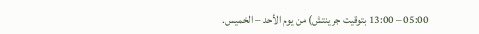05:00 – 13:00 بتوقيت جرينتش) من يوم الأحد – الخميس.